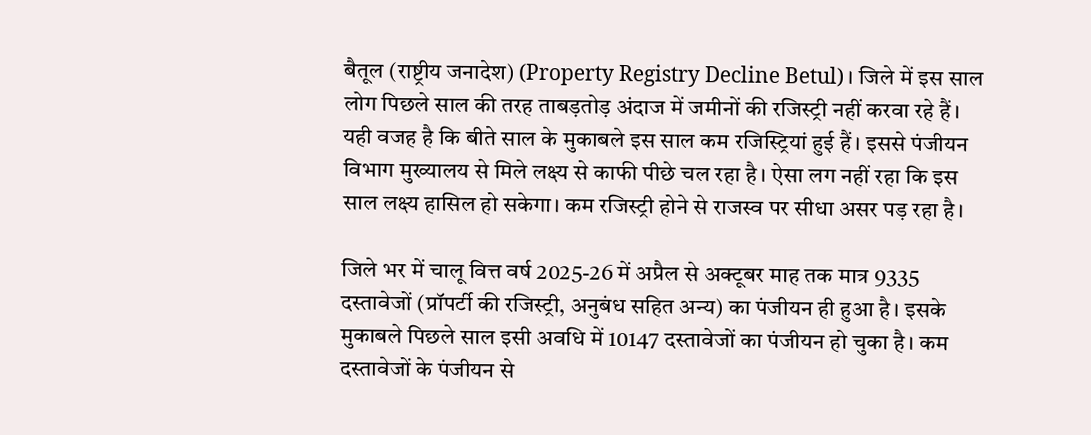बैतूल (राष्ट्रीय जनादेश) (Property Registry Decline Betul)। जिले में इस साल लोग पिछले साल की तरह ताबड़तोड़ अंदाज में जमीनों की रजिस्ट्री नहीं करवा रहे हैं। यही वजह है कि बीते साल के मुकाबले इस साल कम रजिस्ट्रियां हुई हैं। इससे पंजीयन विभाग मुख्यालय से मिले लक्ष्य से काफी पीछे चल रहा है। ऐसा लग नहीं रहा कि इस साल लक्ष्य हासिल हो सकेगा। कम रजिस्ट्री होने से राजस्व पर सीधा असर पड़ रहा है।

जिले भर में चालू वित्त वर्ष 2025-26 में अप्रैल से अक्टूबर माह तक मात्र 9335 दस्तावेजों (प्रॉपर्टी की रजिस्ट्री, अनुबंध सहित अन्य) का पंजीयन ही हुआ है। इसके मुकाबले पिछले साल इसी अवधि में 10147 दस्तावेजों का पंजीयन हो चुका है। कम दस्तावेजों के पंजीयन से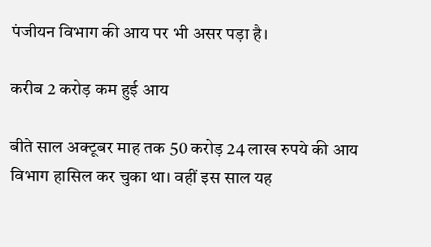पंजीयन विभाग की आय पर भी असर पड़ा है।

करीब 2 करोड़ कम हुई आय

बीते साल अक्टूबर माह तक 50 करोड़ 24 लाख रुपये की आय विभाग हासिल कर चुका था। वहीं इस साल यह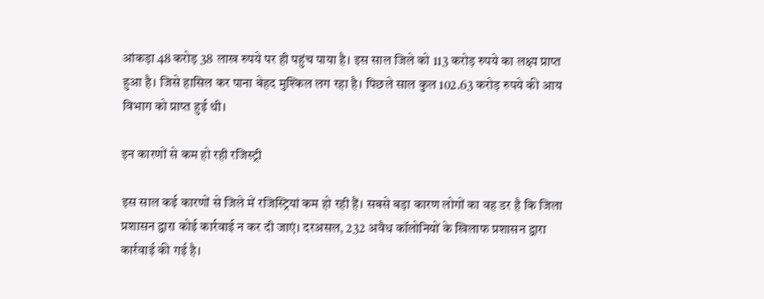आंकड़ा 48 करोड़ 38 लाख रुपये पर ही पहुंच पाया है। इस साल जिले को 113 करोड़ रुपये का लक्ष्य प्राप्त हुआ है। जिसे हासिल कर पाना बेहद मुश्किल लग रहा है। पिछले साल कुल 102.63 करोड़ रुपये की आय विभाग को प्राप्त हुई थी।

इन कारणों से कम हो रही रजिस्ट्री

इस साल कई कारणों से जिले में रजिस्ट्रियां कम हो रही हैं। सबसे बड़ा कारण लोगों का वह डर है कि जिला प्रशासन द्वारा कोई कार्रवाई न कर दी जाएं। दरअसल, 232 अवैध कॉलोनियों के खिलाफ प्रशासन द्वारा कार्रवाई की गई है।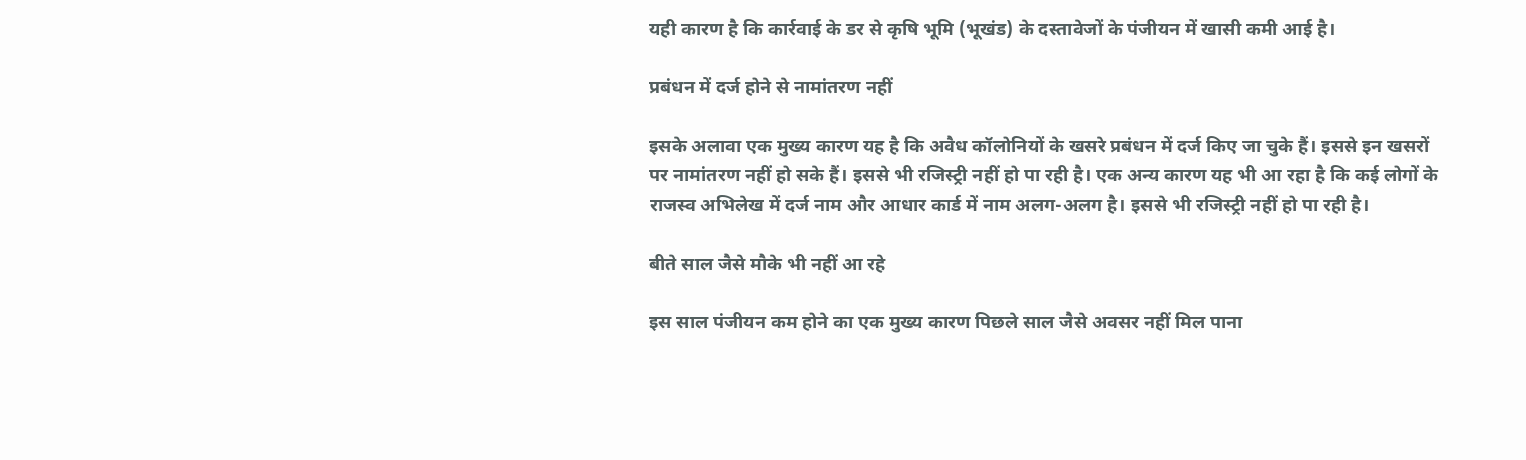यही कारण है कि कार्रवाई के डर से कृषि भूमि (भूखंड) के दस्तावेजों के पंजीयन में खासी कमी आई है।

प्रबंधन में दर्ज होने से नामांतरण नहीं

इसके अलावा एक मुख्य कारण यह है कि अवैध कॉलोनियों के खसरे प्रबंधन में दर्ज किए जा चुके हैं। इससे इन खसरों पर नामांतरण नहीं हो सके हैं। इससे भी रजिस्ट्री नहीं हो पा रही है। एक अन्य कारण यह भी आ रहा है कि कई लोगों के राजस्व अभिलेख में दर्ज नाम और आधार कार्ड में नाम अलग-अलग है। इससे भी रजिस्ट्री नहीं हो पा रही है।

बीते साल जैसे मौके भी नहीं आ रहे

इस साल पंजीयन कम होने का एक मुख्य कारण पिछले साल जैसे अवसर नहीं मिल पाना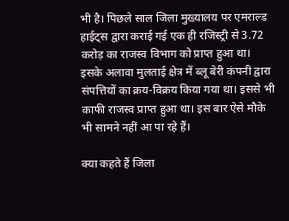भी है। पिछले साल जिला मुख्यालय पर एमराल्ड हाईट्स द्वारा कराई गई एक ही रजिस्ट्री से 3.72 करोड़ का राजस्व विभाग को प्राप्त हुआ था। इसके अलावा मुलताई क्षेत्र में ब्लू बेरी कंपनी द्वारा संपत्तियों का क्रय-विक्रय किया गया था। इससे भी काफी राजस्व प्राप्त हुआ था। इस बार ऐसे मौके भी सामने नहीं आ पा रहे हैं।

क्या कहते हैं जिला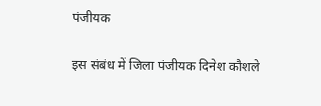पंजीयक

इस संबंध में जिला पंजीयक दिनेश कौशले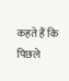कहते हैं कि पिछले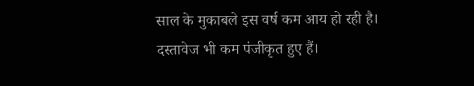साल के मुकाबले इस वर्ष कम आय हो रही है। दस्तावेज भी कम पंजीकृत हुए हैं।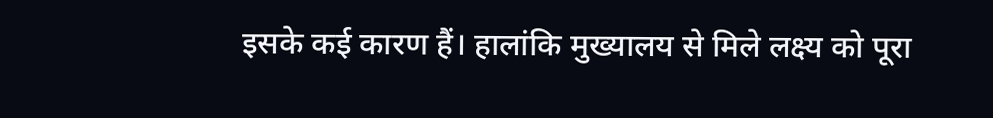इसके कई कारण हैं। हालांकि मुख्यालय से मिले लक्ष्य को पूरा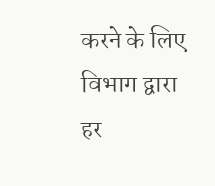करने के लिए विभाग द्वारा हर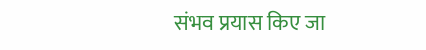संभव प्रयास किए जा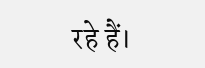रहे हैं।